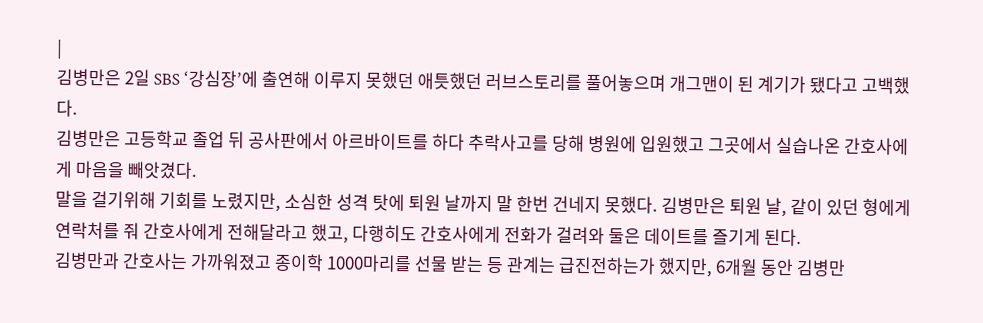|
김병만은 2일 SBS ‘강심장’에 출연해 이루지 못했던 애틋했던 러브스토리를 풀어놓으며 개그맨이 된 계기가 됐다고 고백했다.
김병만은 고등학교 졸업 뒤 공사판에서 아르바이트를 하다 추락사고를 당해 병원에 입원했고 그곳에서 실습나온 간호사에게 마음을 빼앗겼다.
말을 걸기위해 기회를 노렸지만, 소심한 성격 탓에 퇴원 날까지 말 한번 건네지 못했다. 김병만은 퇴원 날, 같이 있던 형에게 연락처를 줘 간호사에게 전해달라고 했고, 다행히도 간호사에게 전화가 걸려와 둘은 데이트를 즐기게 된다.
김병만과 간호사는 가까워졌고 종이학 1000마리를 선물 받는 등 관계는 급진전하는가 했지만, 6개월 동안 김병만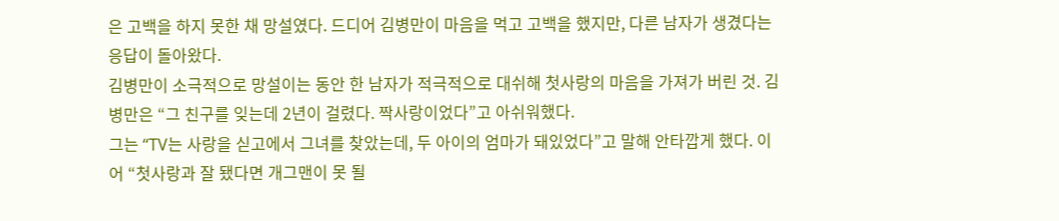은 고백을 하지 못한 채 망설였다. 드디어 김병만이 마음을 먹고 고백을 했지만, 다른 남자가 생겼다는 응답이 돌아왔다.
김병만이 소극적으로 망설이는 동안 한 남자가 적극적으로 대쉬해 첫사랑의 마음을 가져가 버린 것. 김병만은 “그 친구를 잊는데 2년이 걸렸다. 짝사랑이었다”고 아쉬워했다.
그는 “TV는 사랑을 싣고에서 그녀를 찾았는데, 두 아이의 엄마가 돼있었다”고 말해 안타깝게 했다. 이어 “첫사랑과 잘 됐다면 개그맨이 못 될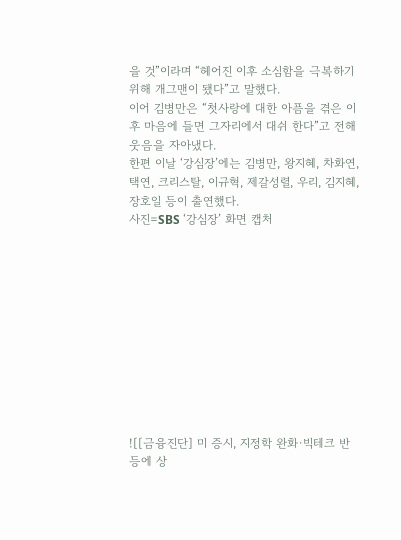을 것”이라며 “헤어진 이후 소심함을 극복하기 위해 개그맨이 됐다”고 말했다.
이어 김병만은 “첫사랑에 대한 아픔을 겪은 이후 마음에 들면 그자리에서 대쉬 한다”고 전해 웃음을 자아냈다.
한편 이날 ‘강심장’에는 김병만, 왕지혜, 차화연, 택연, 크리스탈, 이규혁, 제갈성렬, 우리, 김지혜, 장호일 등이 출연했다.
사진=SBS ‘강심장’ 화면 캡처











![[금융진단] 미 증시, 지정학 완화·빅테크 반등에 상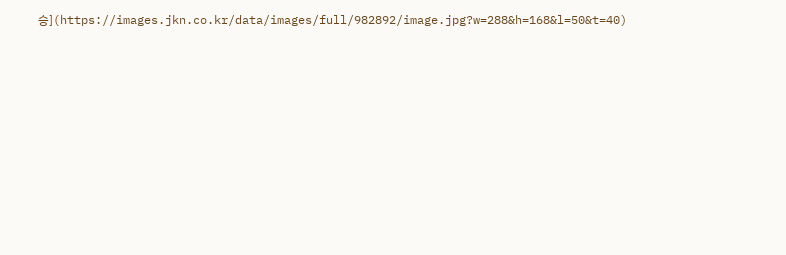승](https://images.jkn.co.kr/data/images/full/982892/image.jpg?w=288&h=168&l=50&t=40)